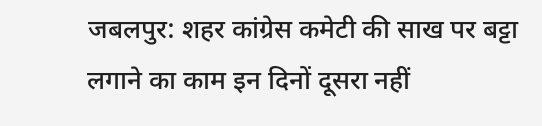जबलपुर: शहर कांग्रेस कमेटी की साख पर बट्टा लगाने का काम इन दिनों दूसरा नहीं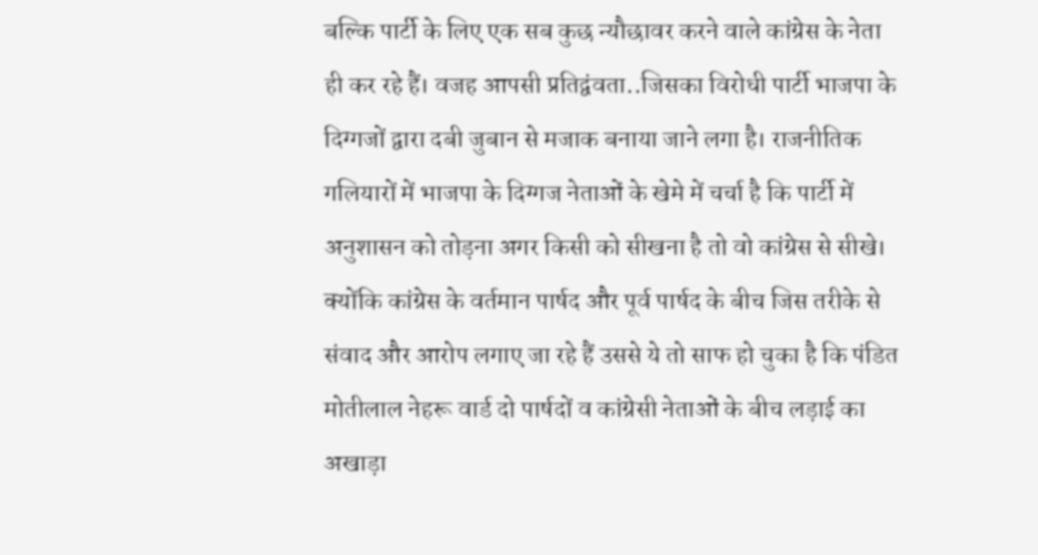बल्कि पार्टी के लिए एक सब कुछ न्यौछावर करने वाले कांग्रेस के नेता ही कर रहे हैं। वजह आपसी प्रतिद्वंवता..जिसका विरोधी पार्टी भाजपा के दिग्गजों द्वारा दबी जुबान से मजाक बनाया जाने लगा है। राजनीतिक गलियारों में भाजपा के दिग्गज नेताओं के खेमे में चर्चा है कि पार्टी में अनुशासन को तोड़ना अगर किसी को सीखना है तो वो कांग्रेस से सीखे।
क्योंकि कांग्रेस के वर्तमान पार्षद और पूर्व पार्षद के बीच जिस तरीके से संवाद और आरोप लगाए जा रहे हैं उससे ये तो साफ हो चुका है कि पंडित मोतीलाल नेहरू वार्ड दो पार्षदों व कांग्रेसी नेताओं के बीच लड़ाई का अखाड़ा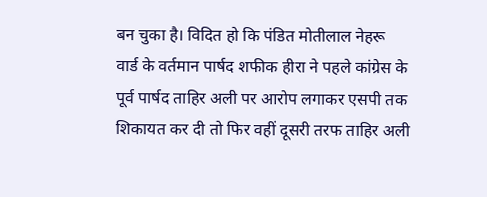बन चुका है। विदित हो कि पंडित मोतीलाल नेहरू वार्ड के वर्तमान पार्षद शफीक हीरा ने पहले कांग्रेस के पूर्व पार्षद ताहिर अली पर आरोप लगाकर एसपी तक शिकायत कर दी तो फिर वहीं दूसरी तरफ ताहिर अली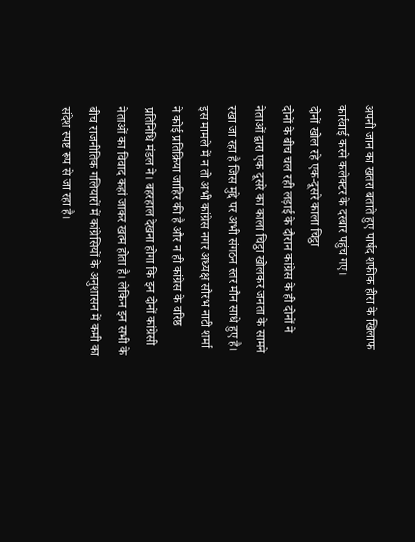अपनी जान का खतरा बताते हुए पार्षद शफीक हीरा के खिलाफ कार्रवाई करने कलेक्टर के दरबार पहुंच गए।
दोनों खोल रहे एक-दूसरे काला चिट्ठा
दोनों के बीच चल रही लड़ाई के दौरान कांग्रेस के ही दोनों ने नेताओं द्वारा एक दूसरे का काला चिट्ठा खोलकर जनता के सामने रखा जा रहा है जिस मुद्दे पर अभी संगठन स्तर मौन साधे हुए है। इस मामले में न तो अभी कांग्रेस नगर अध्यक्ष सौरभ नाटी शर्मा ने कोई प्रतिक्रिया जाहिर की है और न ही कांग्रेस के वरिष्ठ प्रतिनिधि मंडल ने। बहरहाल देखना होगा कि इन दोनों कांग्रेसी नेताओं का विवाद कहां जाकर खत्म होता है। लेकिन इन सभी के बीच राजनीतिक गलियारों में कांग्रेसियों के अनुशासन में कमी का संदेश स्पष्ट रूप से जा रहा है।